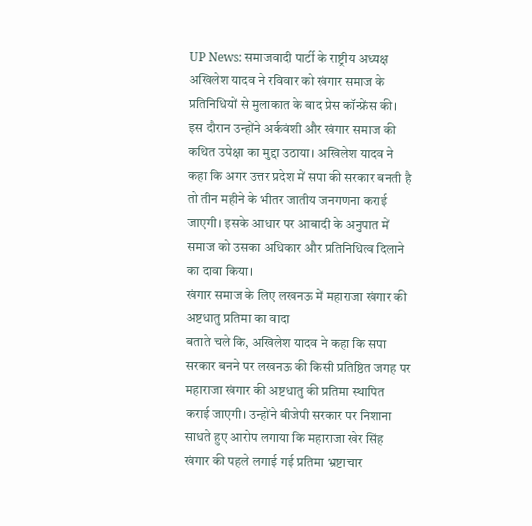UP News: समाजवादी पार्टी के राष्ट्रीय अध्यक्ष अखिलेश यादव ने रविवार को खंगार समाज के प्रतिनिधियों से मुलाकात के बाद प्रेस कॉन्फ्रेंस की। इस दौरान उन्होंने अर्कवंशी और खंगार समाज की कथित उपेक्षा का मुद्दा उठाया। अखिलेश यादव ने कहा कि अगर उत्तर प्रदेश में सपा की सरकार बनती है तो तीन महीने के भीतर जातीय जनगणना कराई जाएगी। इसके आधार पर आबादी के अनुपात में समाज को उसका अधिकार और प्रतिनिधित्व दिलाने का दावा किया।
खंगार समाज के लिए लखनऊ में महाराजा खंगार की अष्टधातु प्रतिमा का वादा
बताते चले कि, अखिलेश यादव ने कहा कि सपा सरकार बनने पर लखनऊ की किसी प्रतिष्ठित जगह पर महाराजा खंगार की अष्टधातु की प्रतिमा स्थापित कराई जाएगी। उन्होंने बीजेपी सरकार पर निशाना साधते हुए आरोप लगाया कि महाराजा खेर सिंह खंगार की पहले लगाई गई प्रतिमा भ्रष्टाचार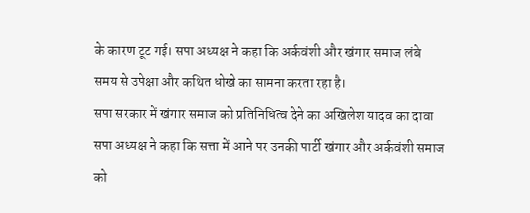के कारण टूट गई। सपा अध्यक्ष ने कहा कि अर्कवंशी और खंगार समाज लंबे समय से उपेक्षा और कथित धोखे का सामना करता रहा है।
सपा सरकार में खंगार समाज को प्रतिनिधित्व देने का अखिलेश यादव का दावा
सपा अध्यक्ष ने कहा कि सत्ता में आने पर उनकी पार्टी खंगार और अर्कवंशी समाज को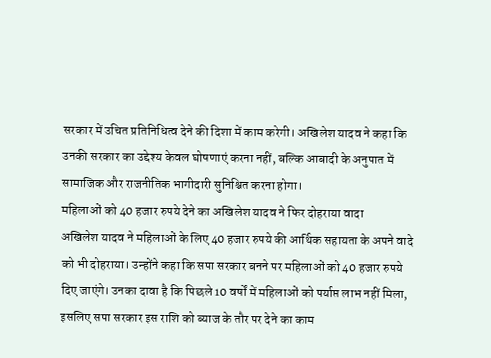सरकार में उचित प्रतिनिधित्व देने की दिशा में काम करेगी। अखिलेश यादव ने कहा कि उनकी सरकार का उद्देश्य केवल घोषणाएं करना नहीं, बल्कि आबादी के अनुपात में सामाजिक और राजनीतिक भागीदारी सुनिश्चित करना होगा।
महिलाओं को 40 हजार रुपये देने का अखिलेश यादव ने फिर दोहराया वादा
अखिलेश यादव ने महिलाओं के लिए 40 हजार रुपये की आर्थिक सहायता के अपने वादे को भी दोहराया। उन्होंने कहा कि सपा सरकार बनने पर महिलाओं को 40 हजार रुपये दिए जाएंगे। उनका दावा है कि पिछले 10 वर्षों में महिलाओं को पर्याप्त लाभ नहीं मिला, इसलिए सपा सरकार इस राशि को ब्याज के तौर पर देने का काम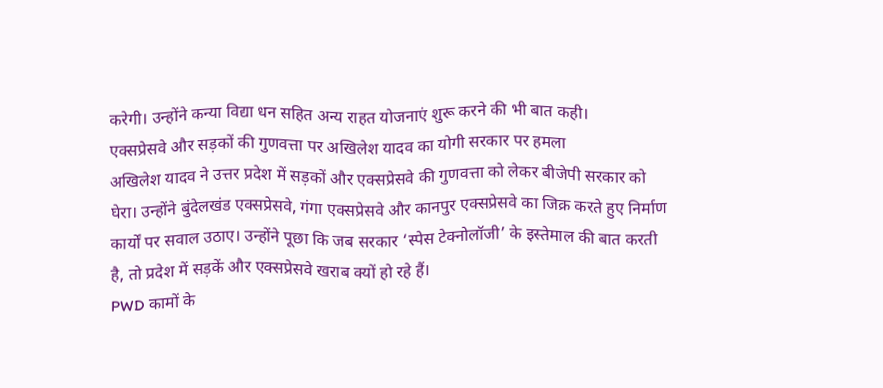करेगी। उन्होंने कन्या विद्या धन सहित अन्य राहत योजनाएं शुरू करने की भी बात कही।
एक्सप्रेसवे और सड़कों की गुणवत्ता पर अखिलेश यादव का योगी सरकार पर हमला
अखिलेश यादव ने उत्तर प्रदेश में सड़कों और एक्सप्रेसवे की गुणवत्ता को लेकर बीजेपी सरकार को घेरा। उन्होंने बुंदेलखंड एक्सप्रेसवे, गंगा एक्सप्रेसवे और कानपुर एक्सप्रेसवे का जिक्र करते हुए निर्माण कार्यों पर सवाल उठाए। उन्होंने पूछा कि जब सरकार ‘स्पेस टेक्नोलॉजी’ के इस्तेमाल की बात करती है, तो प्रदेश में सड़कें और एक्सप्रेसवे खराब क्यों हो रहे हैं।
PWD कामों के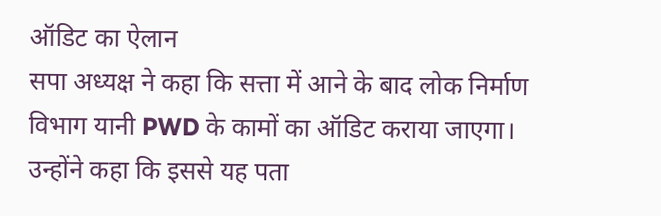ऑडिट का ऐलान
सपा अध्यक्ष ने कहा कि सत्ता में आने के बाद लोक निर्माण विभाग यानी PWD के कामों का ऑडिट कराया जाएगा। उन्होंने कहा कि इससे यह पता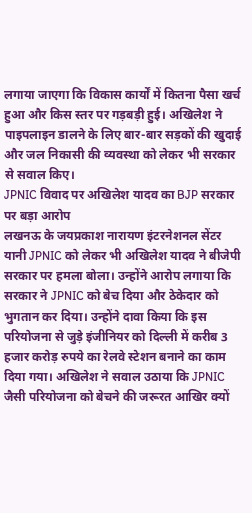लगाया जाएगा कि विकास कार्यों में कितना पैसा खर्च हुआ और किस स्तर पर गड़बड़ी हुई। अखिलेश ने पाइपलाइन डालने के लिए बार-बार सड़कों की खुदाई और जल निकासी की व्यवस्था को लेकर भी सरकार से सवाल किए।
JPNIC विवाद पर अखिलेश यादव का BJP सरकार पर बड़ा आरोप
लखनऊ के जयप्रकाश नारायण इंटरनेशनल सेंटर यानी JPNIC को लेकर भी अखिलेश यादव ने बीजेपी सरकार पर हमला बोला। उन्होंने आरोप लगाया कि सरकार ने JPNIC को बेच दिया और ठेकेदार को भुगतान कर दिया। उन्होंने दावा किया कि इस परियोजना से जुड़े इंजीनियर को दिल्ली में करीब 3 हजार करोड़ रुपये का रेलवे स्टेशन बनाने का काम दिया गया। अखिलेश ने सवाल उठाया कि JPNIC जैसी परियोजना को बेचने की जरूरत आखिर क्यों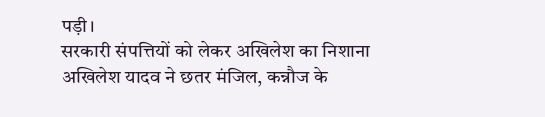पड़ी।
सरकारी संपत्तियों को लेकर अखिलेश का निशाना
अखिलेश यादव ने छतर मंजिल, कन्नौज के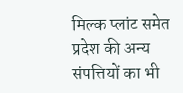मिल्क प्लांट समेत प्रदेश की अन्य संपत्तियों का भी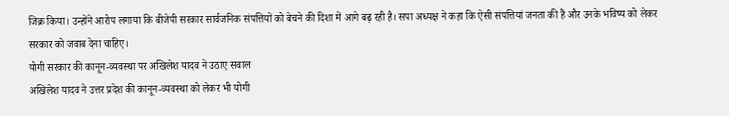जिक्र किया। उन्होंने आरोप लगाया कि बीजेपी सरकार सार्वजनिक संपत्तियों को बेचने की दिशा में आगे बढ़ रही है। सपा अध्यक्ष ने कहा कि ऐसी संपत्तियां जनता की हैं और उनके भविष्य को लेकर सरकार को जवाब देना चाहिए।
योगी सरकार की कानून-व्यवस्था पर अखिलेश यादव ने उठाए सवाल
अखिलेश यादव ने उत्तर प्रदेश की कानून-व्यवस्था को लेकर भी योगी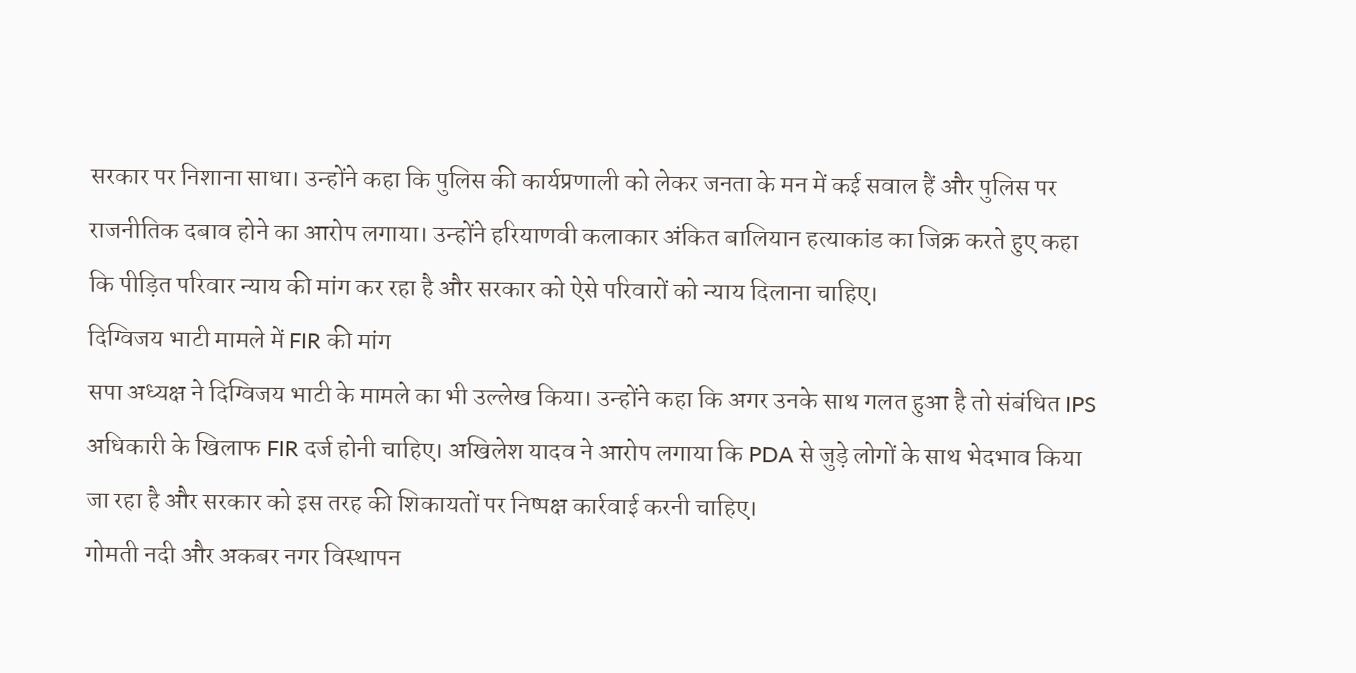सरकार पर निशाना साधा। उन्होंने कहा कि पुलिस की कार्यप्रणाली को लेकर जनता के मन में कई सवाल हैं और पुलिस पर राजनीतिक दबाव होने का आरोप लगाया। उन्होंने हरियाणवी कलाकार अंकित बालियान हत्याकांड का जिक्र करते हुए कहा कि पीड़ित परिवार न्याय की मांग कर रहा है और सरकार को ऐसे परिवारों को न्याय दिलाना चाहिए।
दिग्विजय भाटी मामले में FIR की मांग
सपा अध्यक्ष ने दिग्विजय भाटी के मामले का भी उल्लेख किया। उन्होंने कहा कि अगर उनके साथ गलत हुआ है तो संबंधित IPS अधिकारी के खिलाफ FIR दर्ज होनी चाहिए। अखिलेश यादव ने आरोप लगाया कि PDA से जुड़े लोगों के साथ भेदभाव किया जा रहा है और सरकार को इस तरह की शिकायतों पर निष्पक्ष कार्रवाई करनी चाहिए।
गोमती नदी और अकबर नगर विस्थापन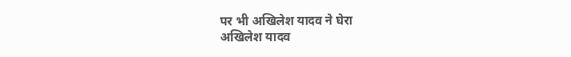पर भी अखिलेश यादव ने घेरा
अखिलेश यादव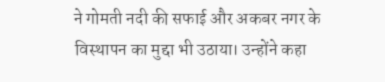ने गोमती नदी की सफाई और अकबर नगर के विस्थापन का मुद्दा भी उठाया। उन्होंने कहा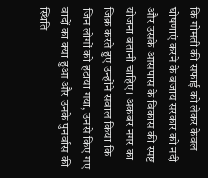कि गोमती की सफाई को लेकर केवल घोषणाएं करने के बजाय सरकार को नदी और उसके आसपास के विकास की स्पष्ट योजना बतानी चाहिए। अकबर नगर का जिक्र करते हुए उन्होंने सवाल किया कि जिन लोगों को हटाया गया, उनसे किए गए वादों का क्या हुआ और उनके पुनर्वास की स्थिति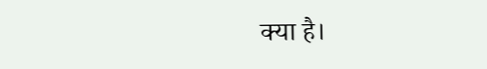क्या है।